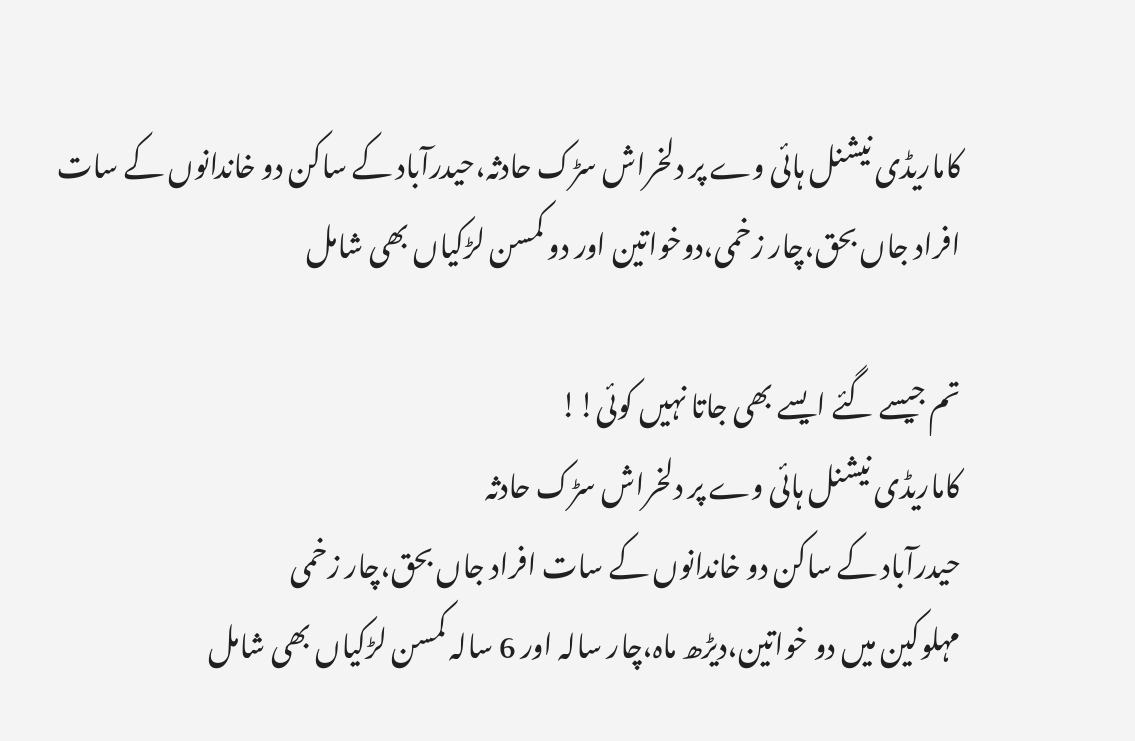کاماریڈی نیشنل ہائی وے پر دلخراش سڑک حادثہ،حیدرآباد کے ساکن دو خاندانوں کے سات افراد جاں بحق،چار زخمی،دوخواتین اور دو کمسن لڑکیاں بھی شامل

تم جیسے گئے ایسے بھی جاتا نہیں کوئی!!
کاماریڈی نیشنل ہائی وے پر دلخراش سڑک حادثہ
حیدرآباد کے ساکن دو خاندانوں کے سات افراد جاں بحق،چار زخمی
مہلوکین میں دو خواتین،دیڑھ ماہ،چار سالہ اور 6 سالہ کمسن لڑکیاں بھی شامل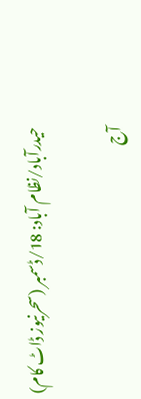حیدرآباد/نظام آباد: 18/ڈسمبر (سحرنیوز ڈاٹ کام)

آج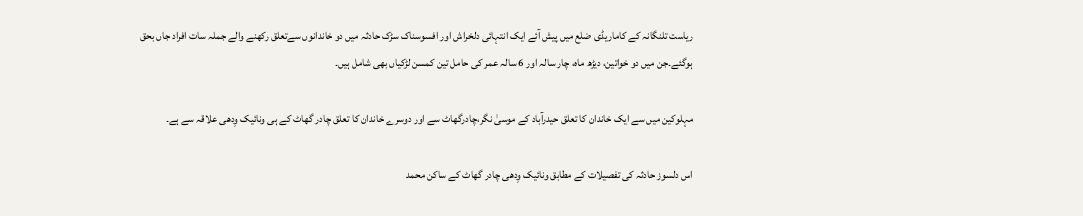ریاست تلنگانہ کے کاماریڈی ضلع میں پیش آئے ایک انتہائی دلخراش اور افسوسناک سڑک حادثہ میں دو خاندانوں سےتعلق رکھنے والے جملہ سات افراد جاں بحق ہوگئے۔جن میں دو خواتین، دیڑھ ماہ، چار سالہ اور 6 سالہ عمر کی حامل تین کمسن لڑکیاں بھی شامل ہیں۔

مہلوکین میں سے ایک خاندان کا تعلق حیدرآباد کے موسیٰ نگر،چادرگھاٹ سے اور دوسرے خاندان کا تعلق چادر گھاٹ کے ہی ونائیک وِدھی علاقہ سے ہے۔

اس دلسوز حادثہ کی تفصیلات کے مطابق ونائیک وِدھی چادر گھاٹ کے ساکن محمد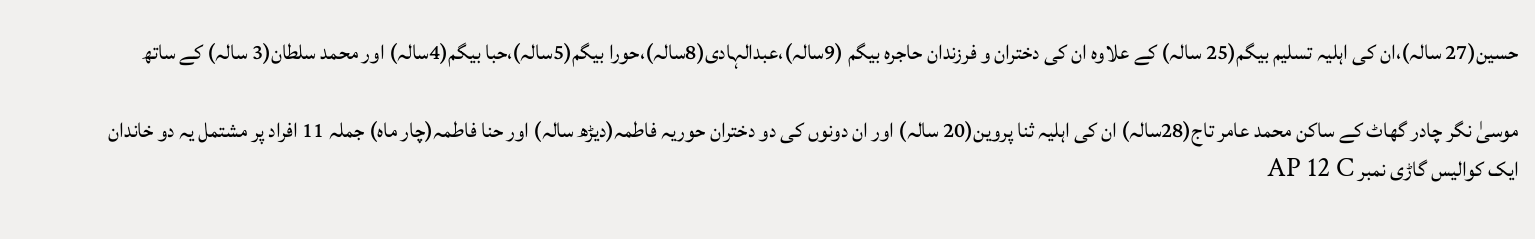حسین(27 سالہ)،ان کی اہلیہ تسلیم بیگم(25 سالہ) کے علاوہ ان کی دختران و فرزندان حاجرہ بیگم (9سالہ)،عبدالہادی(8سالہ)،حورا بیگم(5سالہ)،حبا بیگم(4سالہ) اور محمد سلطان(3 سالہ) کے ساتھ

موسیٰ نگر چادر گھاٹ کے ساکن محمد عامر تاج(28سالہ) ان کی اہلیہ ثنا پروین(20 سالہ) اور ان دونوں کی دو دختران حوریہ فاطمہ(دیڑھ سالہ) اور حنا فاطمہ(چار ماہ) جملہ 11 افراد پر مشتمل یہ دو خاندان ایک کوالیس گاڑی نمبر AP 12 C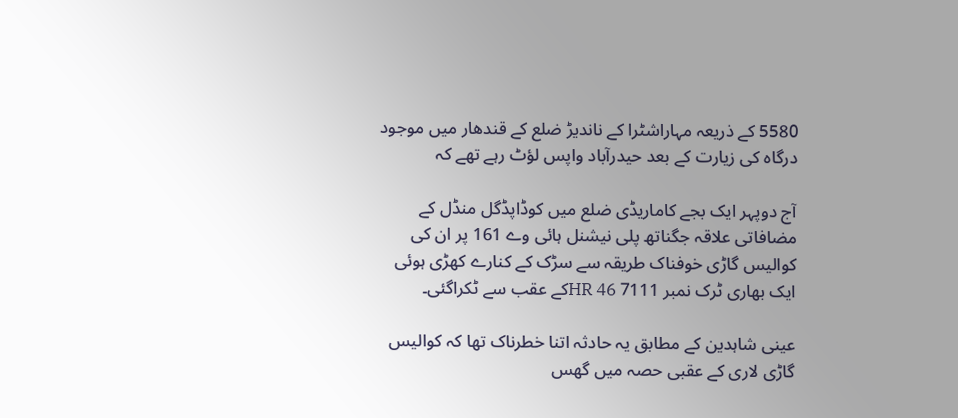5580 کے ذریعہ مہاراشٹرا کے ناندیڑ ضلع کے قندھار میں موجود  درگاہ کی زیارت کے بعد حیدرآباد واپس لؤٹ رہے تھے کہ

آج دوپہر ایک بجے کاماریڈی ضلع میں کوڈاپڈگل منڈل کے مضافاتی علاقہ جگناتھ پلی نیشنل ہائی وے 161 پر ان کی کوالیس گاڑی خوفناک طریقہ سے سڑک کے کنارے کھڑی ہوئی ایک بھاری ٹرک نمبر HR 46 7111کے عقب سے ٹکراگئی۔

عینی شاہدین کے مطابق یہ حادثہ اتنا خطرناک تھا کہ کوالیس گاڑی لاری کے عقبی حصہ میں گھس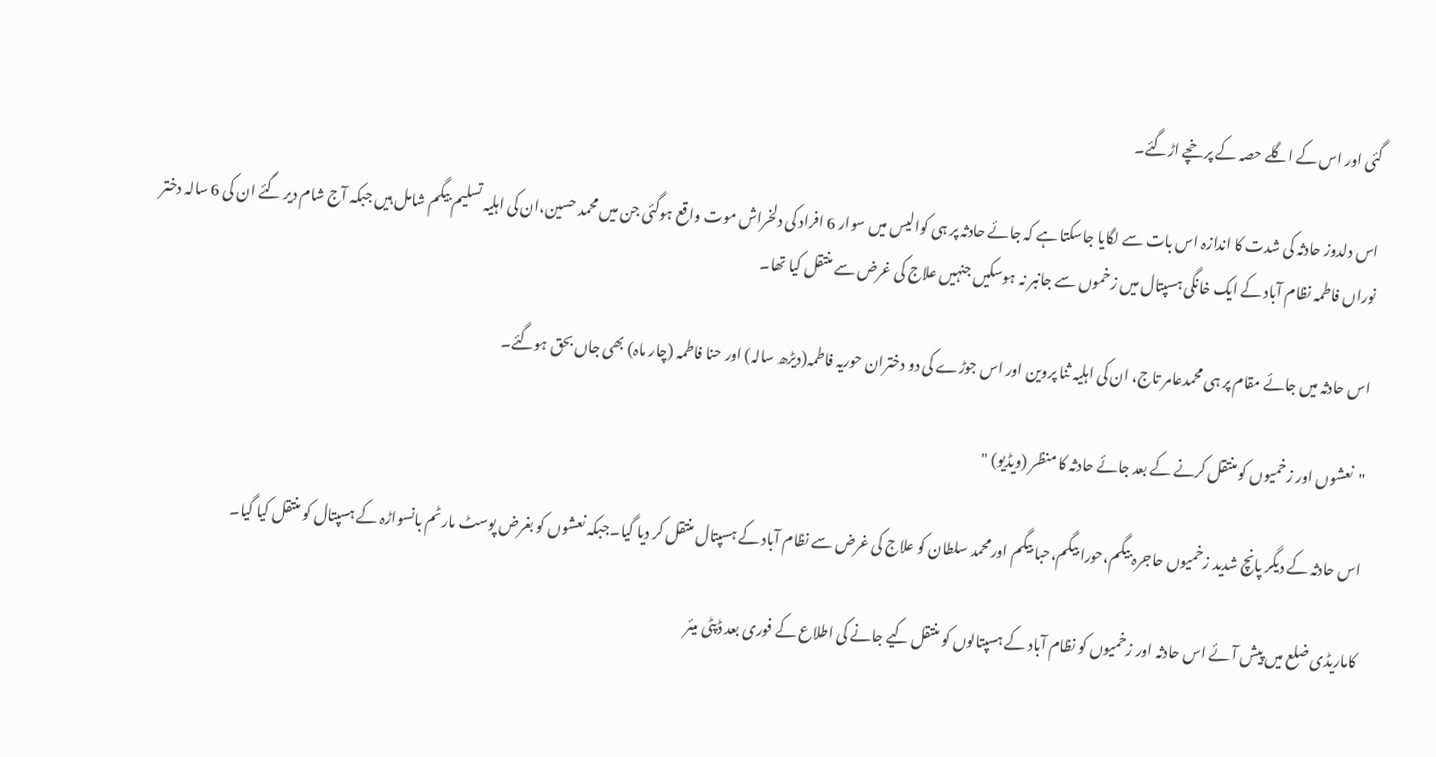گئی اور اس کے اگلے حصہ کے پرخچے اڑگئے۔

اس دلدوز حادثہ کی شدت کا اندازہ اس بات سے لگایا جاسکتا ہے کہ جائے حادثہ پر ہی کوالیس میں سوار 6 افراد کی دلخراش موت واقع ہوگئی جن میں محمد حسین،ان کی اہلیہ تسلیم بیگم شامل ہیں جبکہ آج شام دیر گئے ان کی 6 سالہ دختر نوراں فاطمہ نظام آباد کے ایک خانگی ہسپتال میں زخموں سے جانبر نہ ہوسکیں جنہیں علاج کی غرض سے منتقل کیا تھا۔

اس حادثہ میں جائے مقام پر ہی محمدعامر تاج، ان کی اہلیہ ثنا پروین اور اس جوڑے کی دو دختران حوریہ فاطمہ(دیڑھ سالہ) اور حنا فاطمہ (چار ماہ) بھی جاں بحق ہوگئے۔

"نعشوں اور زخمیوں کو منتقل کرنے کے بعد جائے حادثہ کا منظر (ویڈیو) "

اس حادثہ کے دیگر پانچ شدید زخمیوں حاجرہ بیگم،حورا بیگم،حبا بیگم اورمحمد سلطان کو علاج کی غرض سے نظام آباد کے ہسپتال منتقل کر دیا گیا۔جبکہ نعشوں کو بغرض پوسٹ مارٹم بانسواڑہ کے ہسپتال کو منتقل کیا گیا۔

کاماریڈی ضلع میں پیش آئے اس حادثہ اور زخمیوں کو نظام آباد کے ہسپتالوں کو منتقل کیے جانے کی اطلاع کے فوری بعد ڈپٹی میئر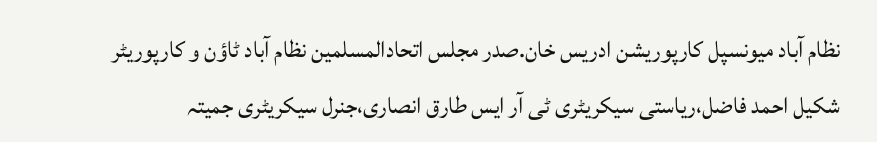نظام آباد میونسپل کارپوریشن ادریس خان.صدر مجلس اتحادالمسلمین نظام آباد ٹاؤن و کارپوریٹر شکیل احمد فاضل،ریاستی سیکریٹری ٹی آر ایس طارق انصاری،جنرل سیکریٹری جمیتہ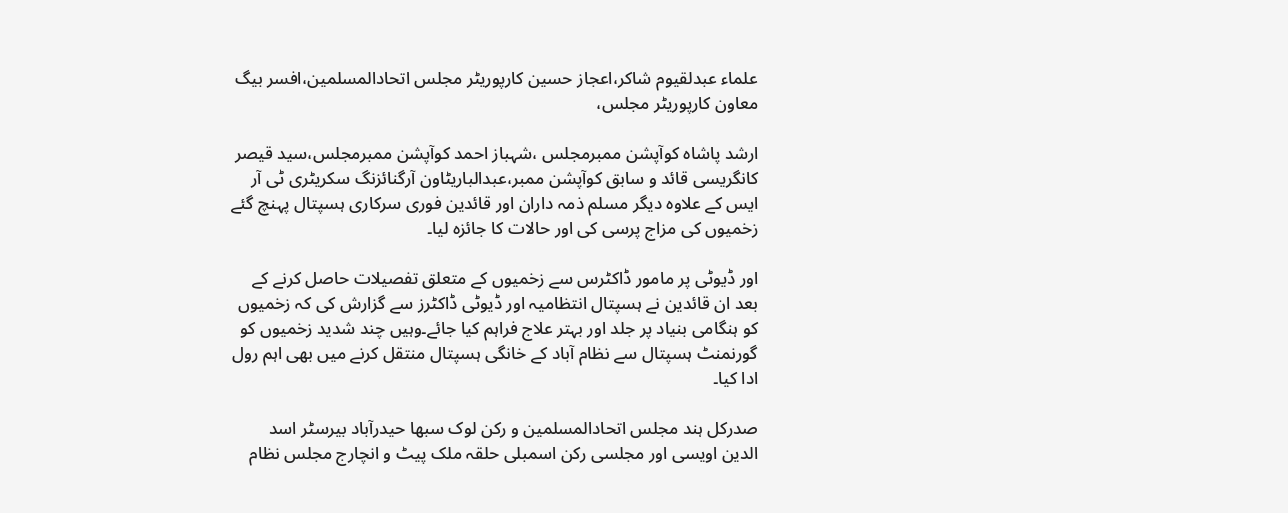علماء عبدلقیوم شاکر،اعجاز حسین کارپوریٹر مجلس اتحادالمسلمین،افسر بیگ معاون کارپوریٹر مجلس،

ارشد پاشاہ کوآپشن ممبرمجلس ،شہباز احمد کوآپشن ممبرمجلس،سید قیصر کانگریسی قائد و سابق کوآپشن ممبر،عبدالباریٹاون آرگنائزنگ سکریٹری ٹی آر ایس کے علاوہ دیگر مسلم ذمہ داران اور قائدین فوری سرکاری ہسپتال پہنچ گئے زخمیوں کی مزاج پرسی کی اور حالات کا جائزہ لیا۔

اور ڈیوٹی پر مامور ڈاکٹرس سے زخمیوں کے متعلق تفصیلات حاصل کرنے کے بعد ان قائدین نے ہسپتال انتظامیہ اور ڈیوٹی ڈاکٹرز سے گزارش کی کہ زخمیوں کو ہنگامی بنیاد پر جلد اور بہتر علاج فراہم کیا جائے۔وہیں چند شدید زخمیوں کو گورنمنٹ ہسپتال سے نظام آباد کے خانگی ہسپتال منتقل کرنے میں بھی اہم رول ادا کیا۔

صدرکل ہند مجلس اتحادالمسلمین و رکن لوک سبھا حیدرآباد بیرسٹر اسد الدین اویسی اور مجلسی رکن اسمبلی حلقہ ملک پیٹ و انچارج مجلس نظام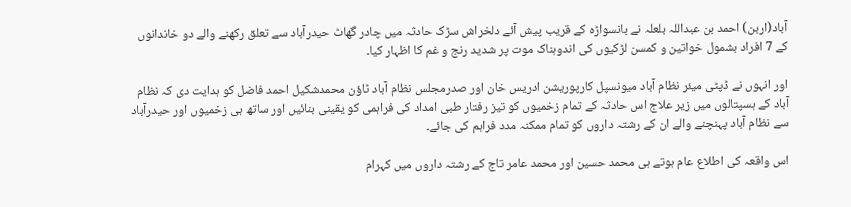آباد(اربن) احمد بن عبداللہ بلعلہ نے بانسواڑہ کے قریب پیش آئے دلخراش سڑک حادثہ میں چادر گھاٹ حیدرآباد سے تعلق رکھنے والے دو خاندانوں کے 7 افراد بشمول خواتین و کمسن لڑکیوں کی اندوہناک موت پر شدید رنج و غم کا اظہار کیا۔

اور انہوں نے ڈپٹی میئر نظام آباد میونسپل کارپوریشن ادریس خان اور صدرمجلس نظام آباد ٹاؤن محمدشکیل احمد فاضل کو ہدایت دی کہ نظام آباد کے ہسپتالوں میں زیر علاج اس حادثہ کے تمام زخمیوں کو تیز رفتار طبی امداد کی فراہمی کو یقینی بنائیں اور ساتھ ہی زخمیوں اور حیدرآباد سے نظام آباد پہنچنے والے ان کے رشتہ داروں کو تمام ممکنہ مدد فراہم کی جائے۔

اس واقعہ کی اطلاع عام ہوتے ہی محمد حسین اور محمد عامر تاج کے رشتہ داروں میں کہرام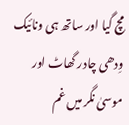مچ گیا اور ساتھ ہی ونائیک وِدھی چادر گھاٹ اور موسیٰ نگر میں غم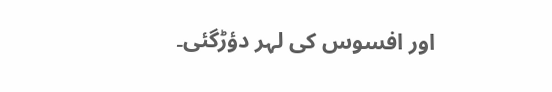اور افسوس کی لہر دؤڑگئی۔